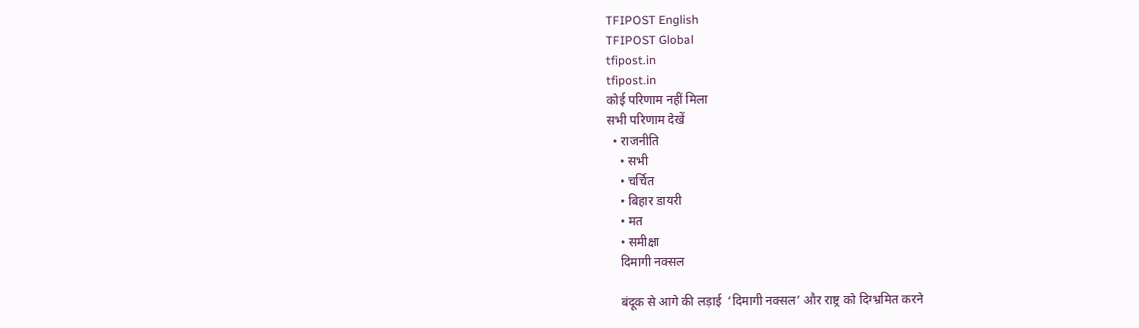TFIPOST English
TFIPOST Global
tfipost.in
tfipost.in
कोई परिणाम नहीं मिला
सभी परिणाम देखें
  • राजनीति
    • सभी
    • चर्चित
    • बिहार डायरी
    • मत
    • समीक्षा
    दिमागी नक्सल

    बंदूक से आगे की लड़ाई  ‘दिमागी नक्सल’ और राष्ट्र को दिग्भ्रमित करने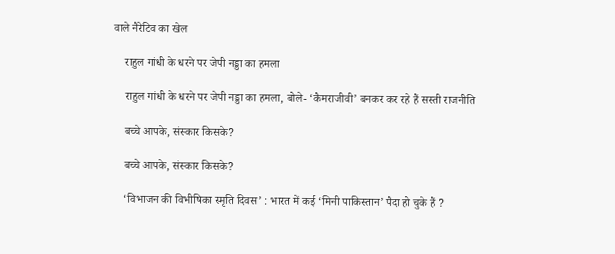वाले नैरेटिव का खेल

    राहुल गांधी के धरने पर जेपी नड्डा का हमला

    राहुल गांधी के धरने पर जेपी नड्डा का हमला, बोले- ‘कैमराजीवी’ बनकर कर रहे हैं सस्ती राजनीति

    बच्चे आपके, संस्कार किसके?

    बच्चे आपके, संस्कार किसके?

    ‘विभाजन की विभीषिका स्मृति दिवस’ : भारत में कई ‘मिनी पाकिस्तान’ पैदा हो चुके हैं ?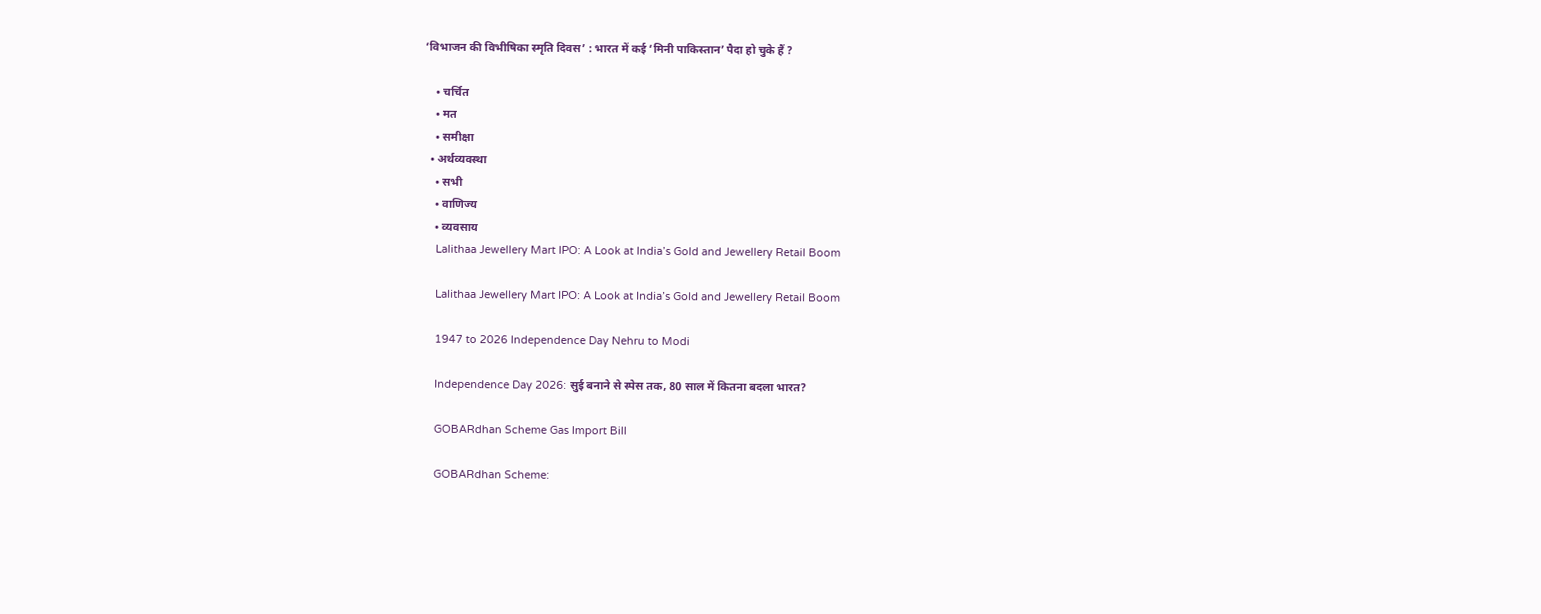‘विभाजन की विभीषिका स्मृति दिवस’ : भारत में कई ‘मिनी पाकिस्तान’ पैदा हो चुके हैं ?

    • चर्चित
    • मत
    • समीक्षा
  • अर्थव्यवस्था
    • सभी
    • वाणिज्य
    • व्यवसाय
    Lalithaa Jewellery Mart IPO: A Look at India’s Gold and Jewellery Retail Boom

    Lalithaa Jewellery Mart IPO: A Look at India’s Gold and Jewellery Retail Boom

    1947 to 2026 Independence Day Nehru to Modi

    Independence Day 2026: सुई बनाने से स्पेस तक, 80 साल में कितना बदला भारत?

    GOBARdhan Scheme Gas Import Bill

    GOBARdhan Scheme: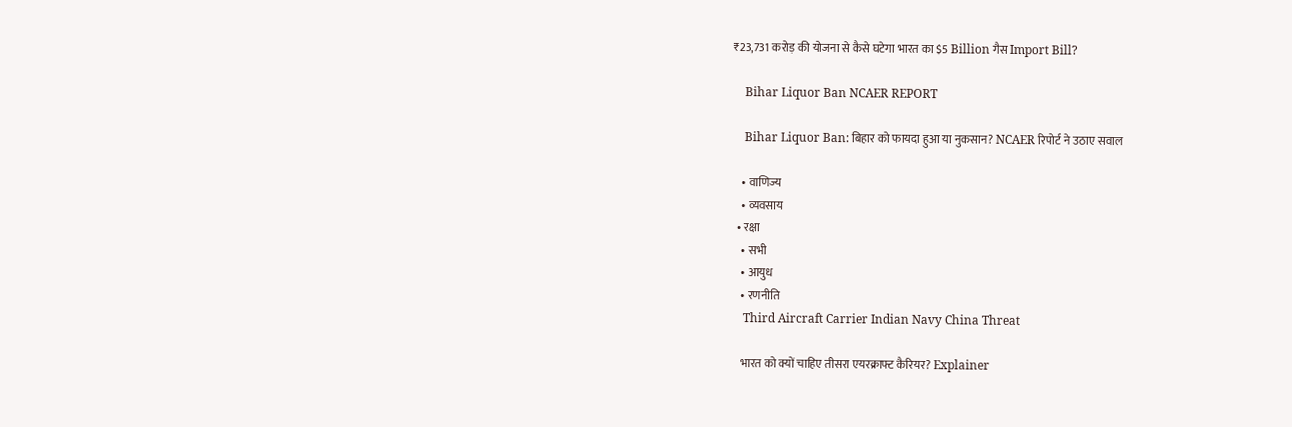₹23,731 करोड़ की योजना से कैसे घटेगा भारत का $5 Billion गैस Import Bill?

    Bihar Liquor Ban NCAER REPORT

    Bihar Liquor Ban: बिहार को फायदा हुआ या नुकसान? NCAER रिपोर्ट ने उठाए सवाल

    • वाणिज्य
    • व्यवसाय
  • रक्षा
    • सभी
    • आयुध
    • रणनीति
    Third Aircraft Carrier Indian Navy China Threat

    भारत को क्यों चाहिए तीसरा एयरक्राफ्ट कैरियर? Explainer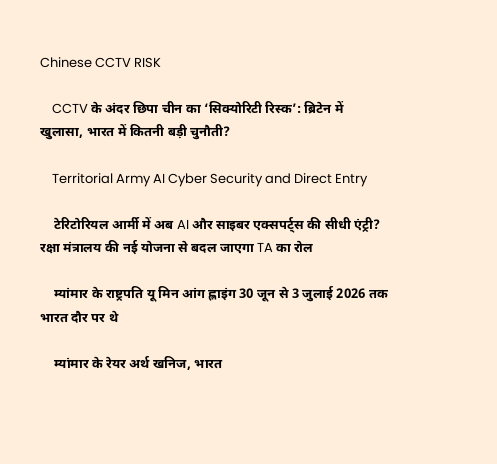Chinese CCTV RISK

    CCTV के अंदर छिपा चीन का ‘सिक्योरिटी रिस्क’: ब्रिटेन में खुलासा, भारत में कितनी बड़ी चुनौती?

    Territorial Army AI Cyber Security and Direct Entry

    टेरिटोरियल आर्मी में अब AI और साइबर एक्सपर्ट्स की सीधी एंट्री? रक्षा मंत्रालय की नई योजना से बदल जाएगा TA का रोल

    म्यांमार के राष्ट्रपति यू मिन आंग ह्लाइंग 30 जून से 3 जुलाई 2026 तक भारत दौर पर थे

    म्यांमार के रेयर अर्थ खनिज, भारत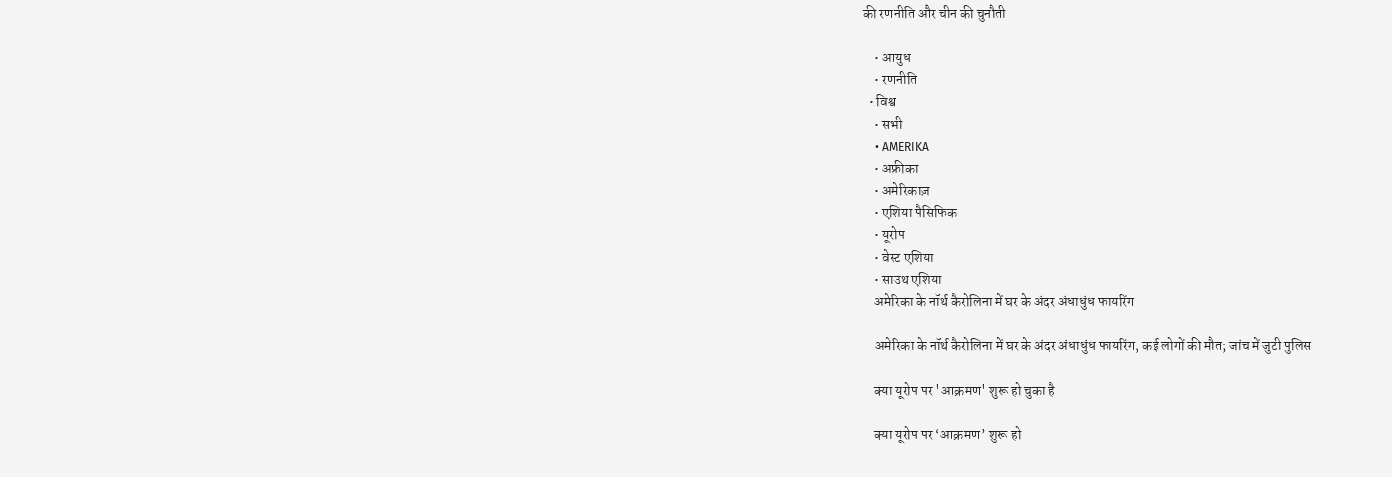की रणनीति और चीन की चुनौती

    • आयुध
    • रणनीति
  • विश्व
    • सभी
    • AMERIKA
    • अफ्रीका
    • अमेरिकाज़
    • एशिया पैसिफिक
    • यूरोप
    • वेस्ट एशिया
    • साउथ एशिया
    अमेरिका के नॉर्थ कैरोलिना में घर के अंदर अंधाधुंध फायरिंग

    अमेरिका के नॉर्थ कैरोलिना में घर के अंदर अंधाधुंध फायरिंग, कई लोगों की मौत; जांच में जुटी पुलिस

    क्या यूरोप पर 'आक्रमण' शुरू हो चुका है

    क्या यूरोप पर ‘आक्रमण’ शुरू हो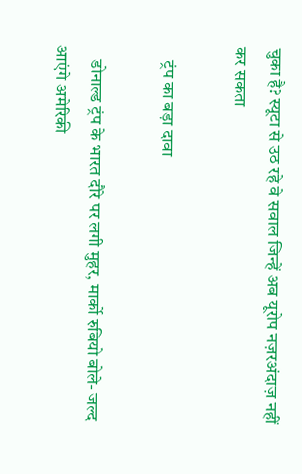चुका है? स्यूटा से उठ रहे वे सवाल जिन्हें अब यूरोप नज़रअंदाज़ नहीं कर सकता

    ट्रंप का बड़ा दावा

    डोनाल्ड ट्रंप के भारत दौरे पर लगी मुहर, मार्को रुबियो बोले- जल्द आएंगे अमेरिकी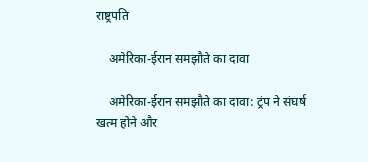राष्ट्रपति

    अमेरिका-ईरान समझौते का दावा

    अमेरिका-ईरान समझौते का दावा: ट्रंप ने संघर्ष खत्म होने और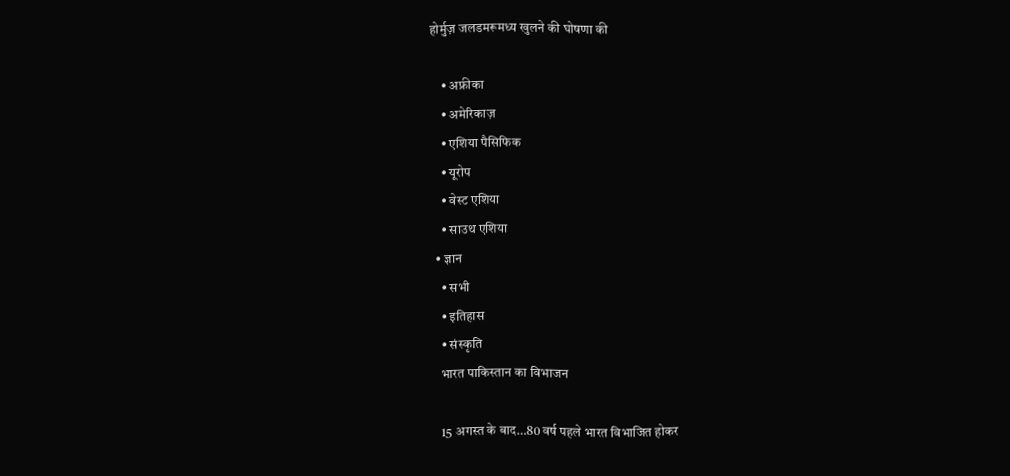होर्मुज़ जलडमरूमध्य खुलने की घोषणा की

    • अफ्रीका
    • अमेरिकाज़
    • एशिया पैसिफिक
    • यूरोप
    • वेस्ट एशिया
    • साउथ एशिया
  • ज्ञान
    • सभी
    • इतिहास
    • संस्कृति
    भारत पाकिस्तान का विभाजन

    15 अगस्त के बाद…80 वर्ष पहले भारत विभाजित होकर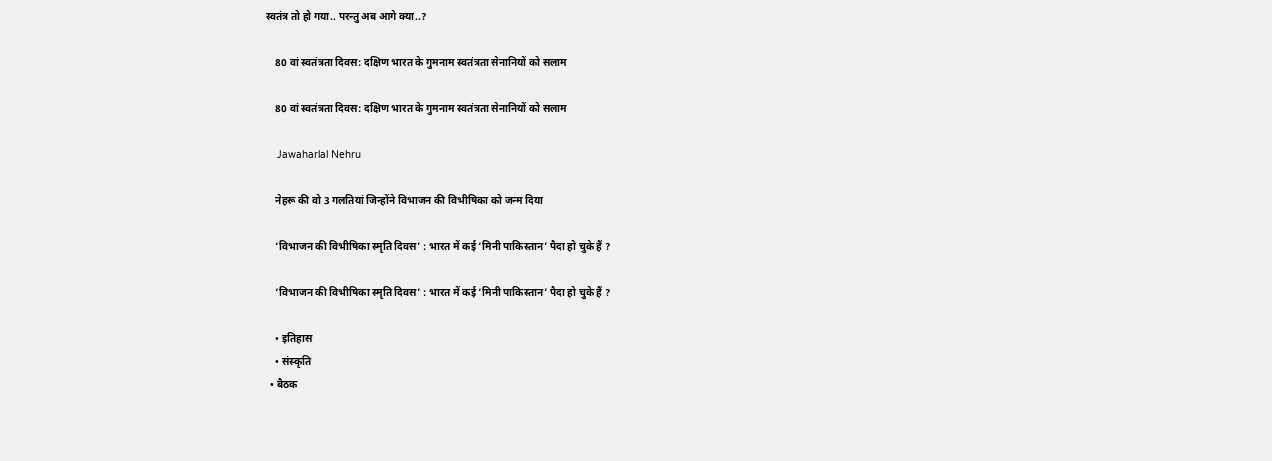स्वतंत्र तो हो गया.. परन्तु अब आगे क्या..?

    80 वां स्वतंत्रता दिवस: दक्षिण भारत के गुमनाम स्वतंत्रता सेनानियों को सलाम

    80 वां स्वतंत्रता दिवस: दक्षिण भारत के गुमनाम स्वतंत्रता सेनानियों को सलाम

    Jawaharlal Nehru

    नेहरू की वो 3 गलतियां जिन्होंने विभाजन की विभीषिका को जन्म दिया

    ‘विभाजन की विभीषिका स्मृति दिवस’ : भारत में कई ‘मिनी पाकिस्तान’ पैदा हो चुके हैं ?

    ‘विभाजन की विभीषिका स्मृति दिवस’ : भारत में कई ‘मिनी पाकिस्तान’ पैदा हो चुके हैं ?

    • इतिहास
    • संस्कृति
  • बैठक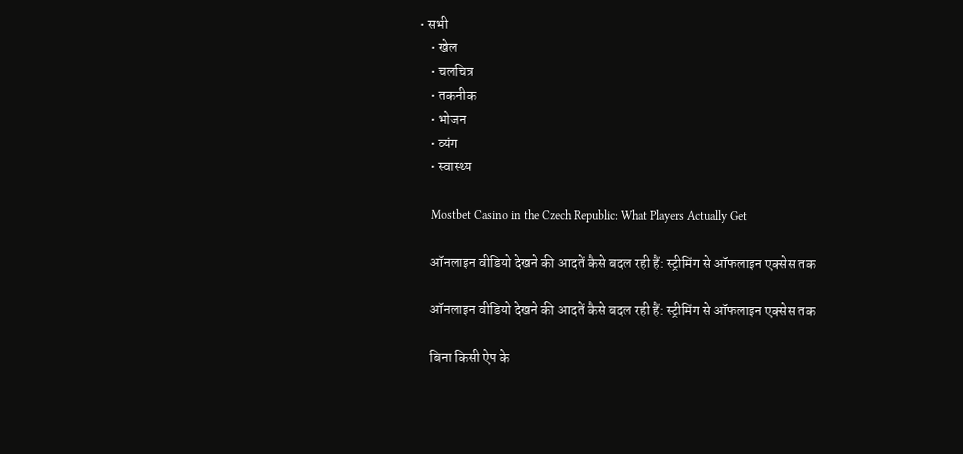• सभी
    • खेल
    • चलचित्र
    • तकनीक
    • भोजन
    • व्यंग
    • स्वास्थ्य

    Mostbet Casino in the Czech Republic: What Players Actually Get

    ऑनलाइन वीडियो देखने की आदतें कैसे बदल रही हैं: स्ट्रीमिंग से ऑफलाइन एक्सेस तक

    ऑनलाइन वीडियो देखने की आदतें कैसे बदल रही हैं: स्ट्रीमिंग से ऑफलाइन एक्सेस तक

    बिना किसी ऐप के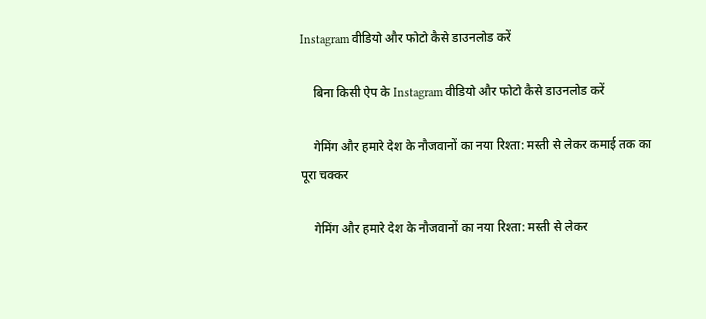Instagram वीडियो और फोटो कैसे डाउनलोड करें

    बिना किसी ऐप के Instagram वीडियो और फोटो कैसे डाउनलोड करें

    गेमिंग और हमारे देश के नौजवानों का नया रिश्ता: मस्ती से लेकर कमाई तक का पूरा चक्कर

    गेमिंग और हमारे देश के नौजवानों का नया रिश्ता: मस्ती से लेकर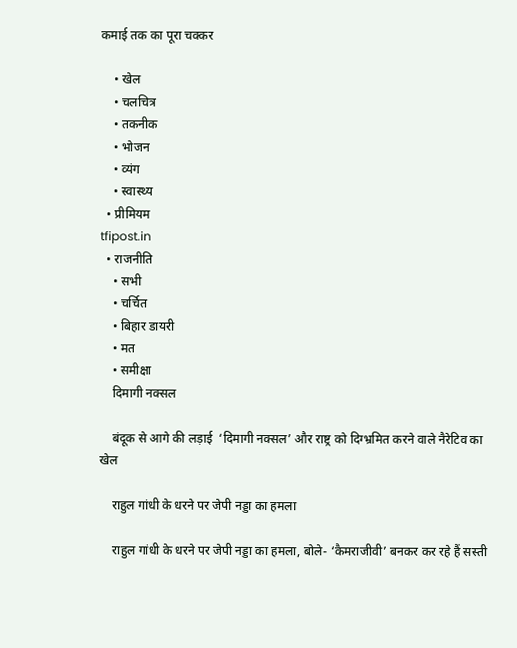कमाई तक का पूरा चक्कर

    • खेल
    • चलचित्र
    • तकनीक
    • भोजन
    • व्यंग
    • स्वास्थ्य
  • प्रीमियम
tfipost.in
  • राजनीति
    • सभी
    • चर्चित
    • बिहार डायरी
    • मत
    • समीक्षा
    दिमागी नक्सल

    बंदूक से आगे की लड़ाई  ‘दिमागी नक्सल’ और राष्ट्र को दिग्भ्रमित करने वाले नैरेटिव का खेल

    राहुल गांधी के धरने पर जेपी नड्डा का हमला

    राहुल गांधी के धरने पर जेपी नड्डा का हमला, बोले- ‘कैमराजीवी’ बनकर कर रहे हैं सस्ती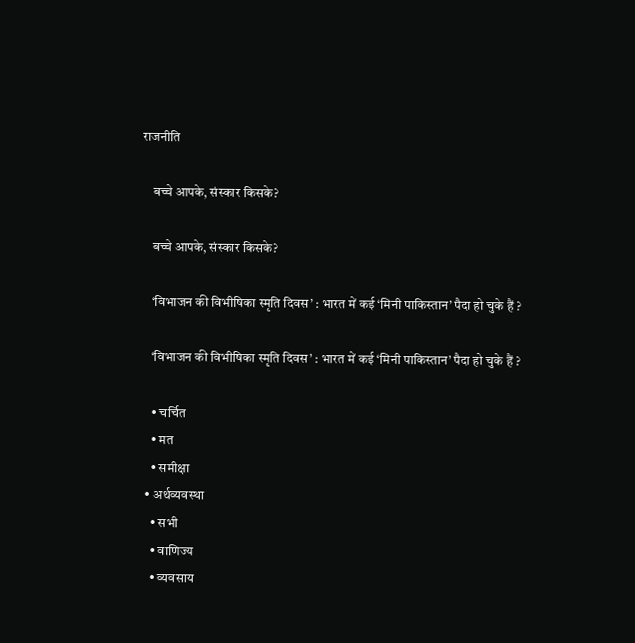राजनीति

    बच्चे आपके, संस्कार किसके?

    बच्चे आपके, संस्कार किसके?

    ‘विभाजन की विभीषिका स्मृति दिवस’ : भारत में कई ‘मिनी पाकिस्तान’ पैदा हो चुके हैं ?

    ‘विभाजन की विभीषिका स्मृति दिवस’ : भारत में कई ‘मिनी पाकिस्तान’ पैदा हो चुके हैं ?

    • चर्चित
    • मत
    • समीक्षा
  • अर्थव्यवस्था
    • सभी
    • वाणिज्य
    • व्यवसाय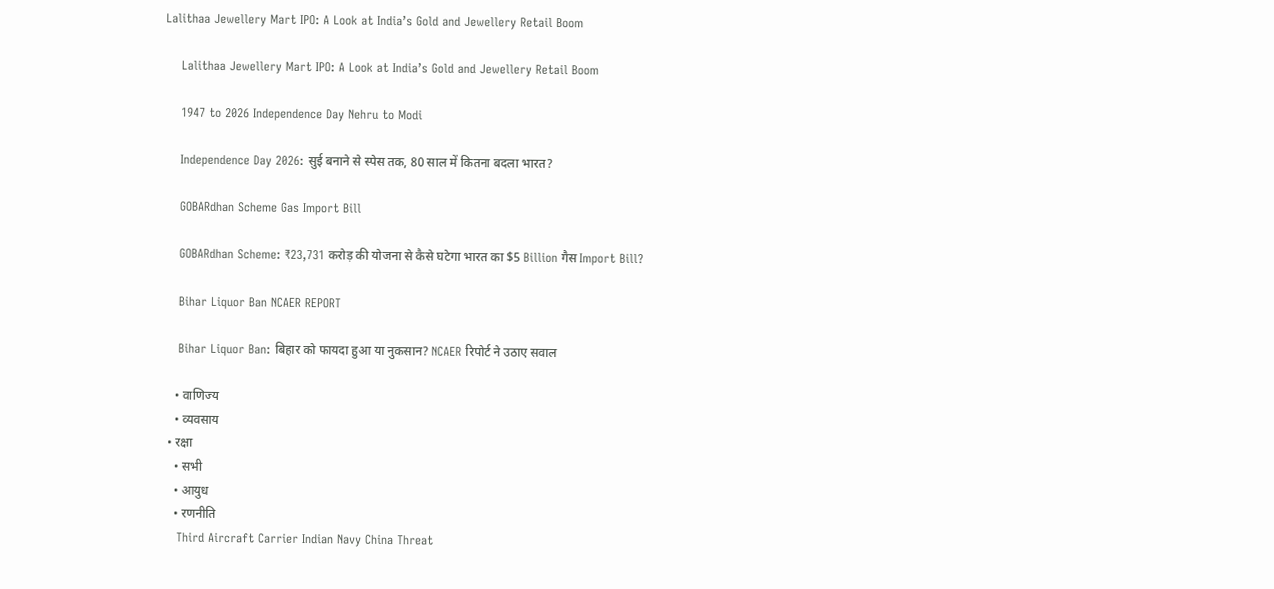Lalithaa Jewellery Mart IPO: A Look at India’s Gold and Jewellery Retail Boom

    Lalithaa Jewellery Mart IPO: A Look at India’s Gold and Jewellery Retail Boom

    1947 to 2026 Independence Day Nehru to Modi

    Independence Day 2026: सुई बनाने से स्पेस तक, 80 साल में कितना बदला भारत?

    GOBARdhan Scheme Gas Import Bill

    GOBARdhan Scheme: ₹23,731 करोड़ की योजना से कैसे घटेगा भारत का $5 Billion गैस Import Bill?

    Bihar Liquor Ban NCAER REPORT

    Bihar Liquor Ban: बिहार को फायदा हुआ या नुकसान? NCAER रिपोर्ट ने उठाए सवाल

    • वाणिज्य
    • व्यवसाय
  • रक्षा
    • सभी
    • आयुध
    • रणनीति
    Third Aircraft Carrier Indian Navy China Threat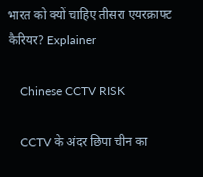भारत को क्यों चाहिए तीसरा एयरक्राफ्ट कैरियर? Explainer

    Chinese CCTV RISK

    CCTV के अंदर छिपा चीन का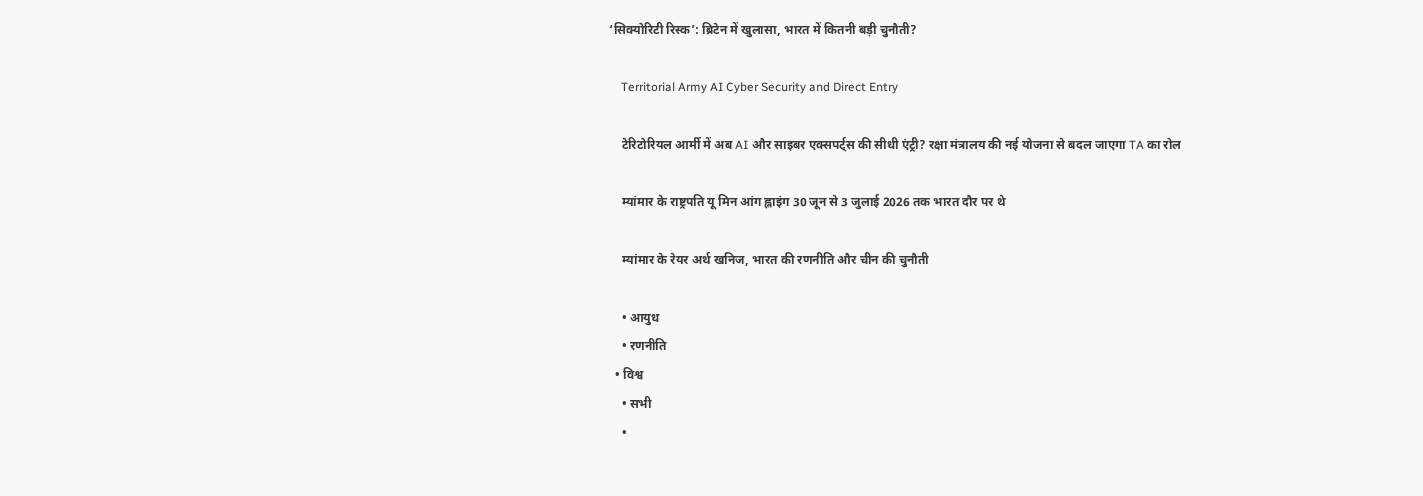‘सिक्योरिटी रिस्क’: ब्रिटेन में खुलासा, भारत में कितनी बड़ी चुनौती?

    Territorial Army AI Cyber Security and Direct Entry

    टेरिटोरियल आर्मी में अब AI और साइबर एक्सपर्ट्स की सीधी एंट्री? रक्षा मंत्रालय की नई योजना से बदल जाएगा TA का रोल

    म्यांमार के राष्ट्रपति यू मिन आंग ह्लाइंग 30 जून से 3 जुलाई 2026 तक भारत दौर पर थे

    म्यांमार के रेयर अर्थ खनिज, भारत की रणनीति और चीन की चुनौती

    • आयुध
    • रणनीति
  • विश्व
    • सभी
    •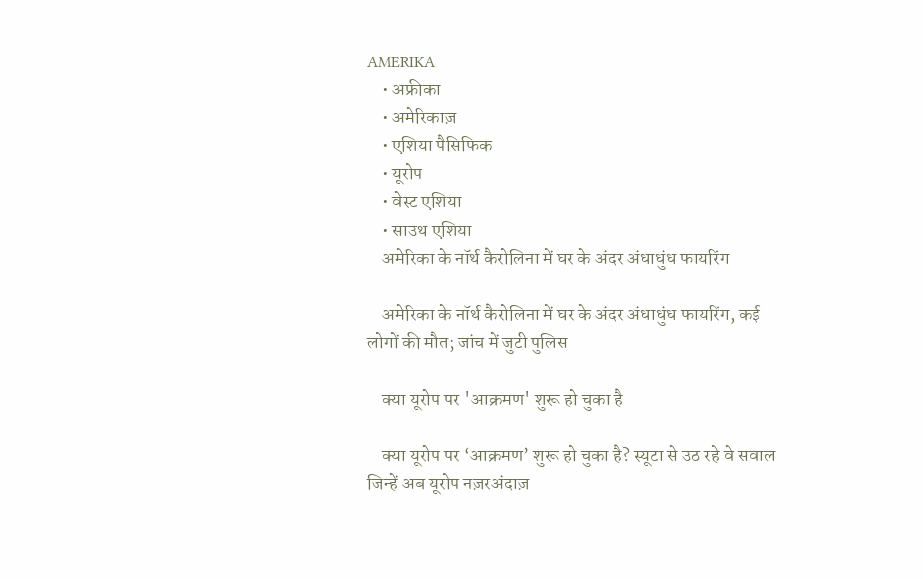AMERIKA
    • अफ्रीका
    • अमेरिकाज़
    • एशिया पैसिफिक
    • यूरोप
    • वेस्ट एशिया
    • साउथ एशिया
    अमेरिका के नॉर्थ कैरोलिना में घर के अंदर अंधाधुंध फायरिंग

    अमेरिका के नॉर्थ कैरोलिना में घर के अंदर अंधाधुंध फायरिंग, कई लोगों की मौत; जांच में जुटी पुलिस

    क्या यूरोप पर 'आक्रमण' शुरू हो चुका है

    क्या यूरोप पर ‘आक्रमण’ शुरू हो चुका है? स्यूटा से उठ रहे वे सवाल जिन्हें अब यूरोप नज़रअंदाज़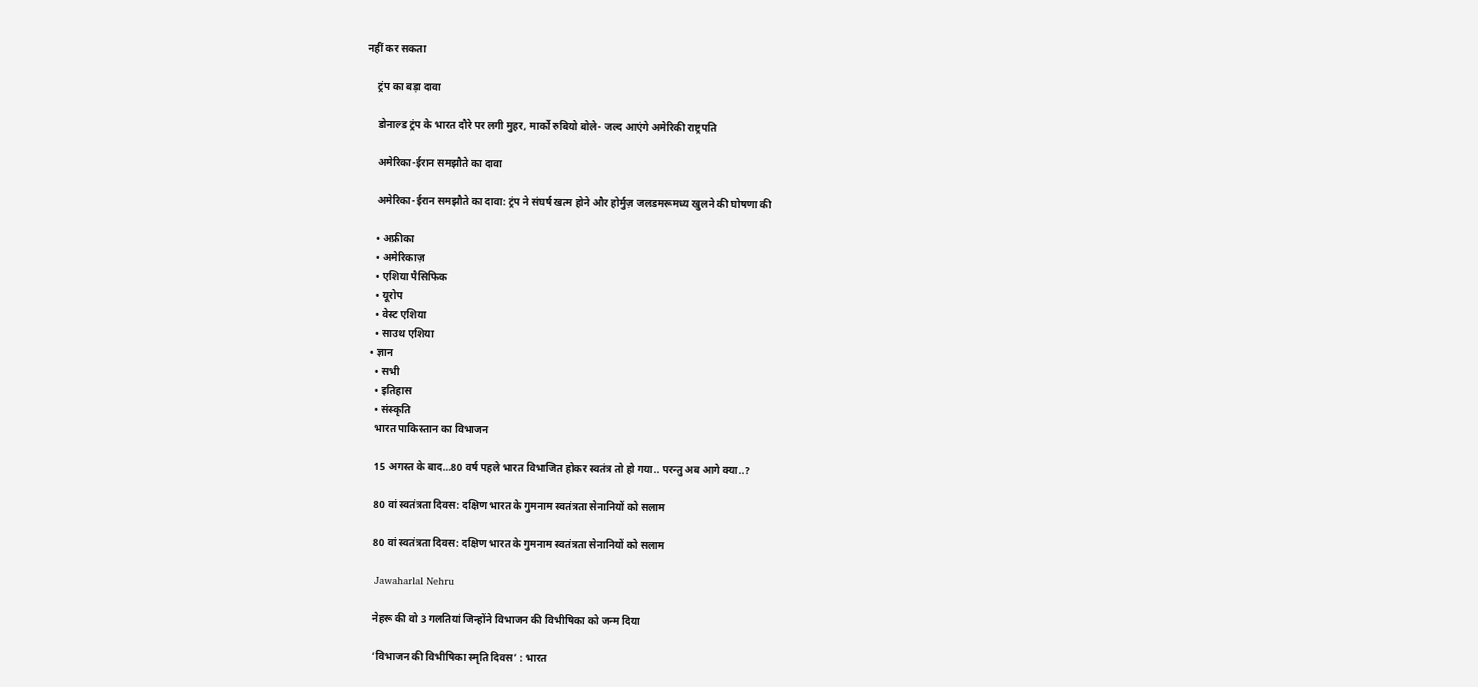नहीं कर सकता

    ट्रंप का बड़ा दावा

    डोनाल्ड ट्रंप के भारत दौरे पर लगी मुहर, मार्को रुबियो बोले- जल्द आएंगे अमेरिकी राष्ट्रपति

    अमेरिका-ईरान समझौते का दावा

    अमेरिका-ईरान समझौते का दावा: ट्रंप ने संघर्ष खत्म होने और होर्मुज़ जलडमरूमध्य खुलने की घोषणा की

    • अफ्रीका
    • अमेरिकाज़
    • एशिया पैसिफिक
    • यूरोप
    • वेस्ट एशिया
    • साउथ एशिया
  • ज्ञान
    • सभी
    • इतिहास
    • संस्कृति
    भारत पाकिस्तान का विभाजन

    15 अगस्त के बाद…80 वर्ष पहले भारत विभाजित होकर स्वतंत्र तो हो गया.. परन्तु अब आगे क्या..?

    80 वां स्वतंत्रता दिवस: दक्षिण भारत के गुमनाम स्वतंत्रता सेनानियों को सलाम

    80 वां स्वतंत्रता दिवस: दक्षिण भारत के गुमनाम स्वतंत्रता सेनानियों को सलाम

    Jawaharlal Nehru

    नेहरू की वो 3 गलतियां जिन्होंने विभाजन की विभीषिका को जन्म दिया

    ‘विभाजन की विभीषिका स्मृति दिवस’ : भारत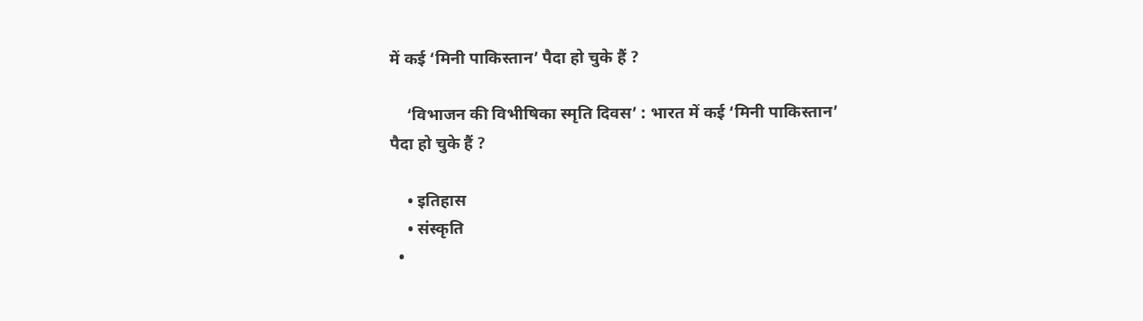में कई ‘मिनी पाकिस्तान’ पैदा हो चुके हैं ?

    ‘विभाजन की विभीषिका स्मृति दिवस’ : भारत में कई ‘मिनी पाकिस्तान’ पैदा हो चुके हैं ?

    • इतिहास
    • संस्कृति
  •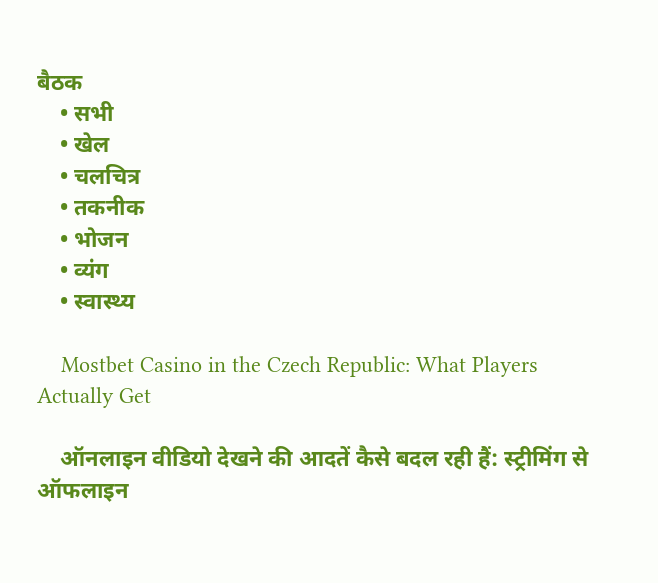बैठक
    • सभी
    • खेल
    • चलचित्र
    • तकनीक
    • भोजन
    • व्यंग
    • स्वास्थ्य

    Mostbet Casino in the Czech Republic: What Players Actually Get

    ऑनलाइन वीडियो देखने की आदतें कैसे बदल रही हैं: स्ट्रीमिंग से ऑफलाइन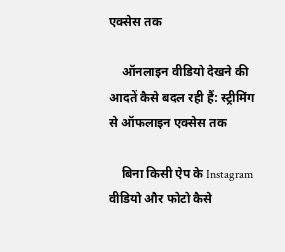एक्सेस तक

    ऑनलाइन वीडियो देखने की आदतें कैसे बदल रही हैं: स्ट्रीमिंग से ऑफलाइन एक्सेस तक

    बिना किसी ऐप के Instagram वीडियो और फोटो कैसे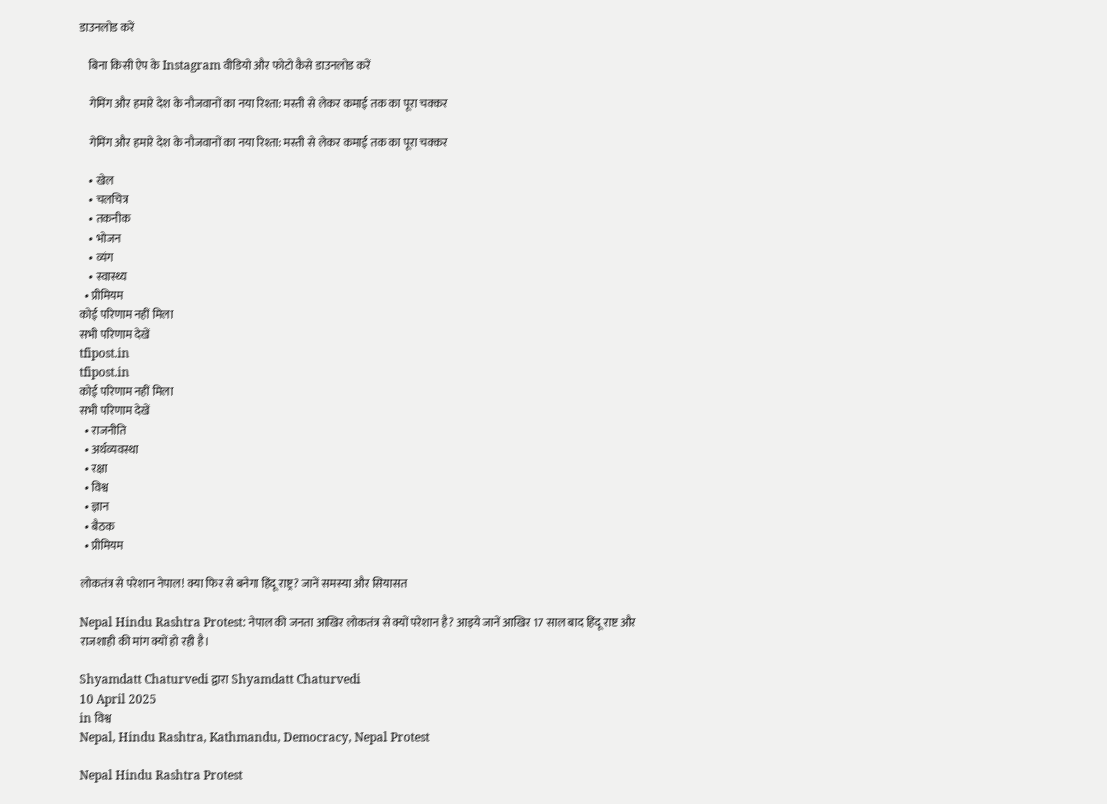डाउनलोड करें

    बिना किसी ऐप के Instagram वीडियो और फोटो कैसे डाउनलोड करें

    गेमिंग और हमारे देश के नौजवानों का नया रिश्ता: मस्ती से लेकर कमाई तक का पूरा चक्कर

    गेमिंग और हमारे देश के नौजवानों का नया रिश्ता: मस्ती से लेकर कमाई तक का पूरा चक्कर

    • खेल
    • चलचित्र
    • तकनीक
    • भोजन
    • व्यंग
    • स्वास्थ्य
  • प्रीमियम
कोई परिणाम नहीं मिला
सभी परिणाम देखें
tfipost.in
tfipost.in
कोई परिणाम नहीं मिला
सभी परिणाम देखें
  • राजनीति
  • अर्थव्यवस्था
  • रक्षा
  • विश्व
  • ज्ञान
  • बैठक
  • प्रीमियम

लोकतंत्र से परेशान नेपाल! क्या फिर से बनेगा हिंदू राष्ट्र? जानें समस्या और सियासत

Nepal Hindu Rashtra Protest: नेपाल की जनता आखिर लोकतंत्र से क्यों परेशान है? आइये जानें आखिर 17 साल बाद हिंदू राष्ट और राजशाही की मांग क्यों हो रही है।

Shyamdatt Chaturvedi द्वारा Shyamdatt Chaturvedi
10 April 2025
in विश्व
Nepal, Hindu Rashtra, Kathmandu, Democracy, Nepal Protest

Nepal Hindu Rashtra Protest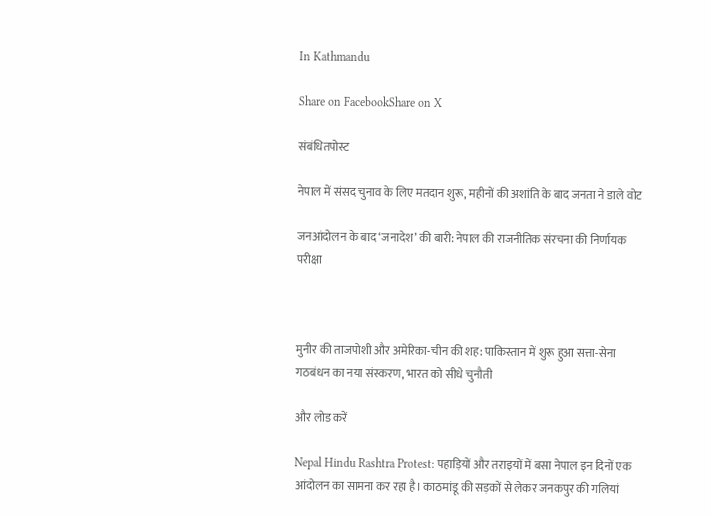In Kathmandu

Share on FacebookShare on X

संबंधितपोस्ट

नेपाल में संसद चुनाव के लिए मतदान शुरू, महीनों की अशांति के बाद जनता ने डाले वोट

जनआंदोलन के बाद ‘जनादेश’ की बारी: नेपाल की राजनीतिक संरचना की निर्णायक परीक्षा



मुनीर की ताजपोशी और अमेरिका-चीन की शह: पाकिस्तान में शुरू हुआ सत्ता-सेना गठबंधन का नया संस्करण, भारत को सीधे चुनौती

और लोड करें

Nepal Hindu Rashtra Protest: पहाड़ियों और तराइयों में बसा नेपाल इन दिनों एक आंदोलन का सामना कर रहा है। काठमांडू की सड़कों से लेकर जनकपुर की गलियां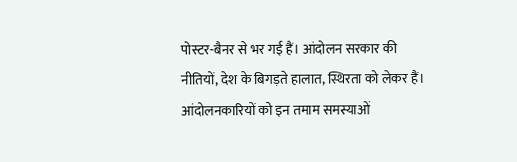पोस्टर-बैनर से भर गई हैं। आंदोलन सरकार की नीतियों, देश के बिगड़ते हालात, स्थिरता को लेकर हैं। आंदोलनकारियों को इन तमाम समस्याओं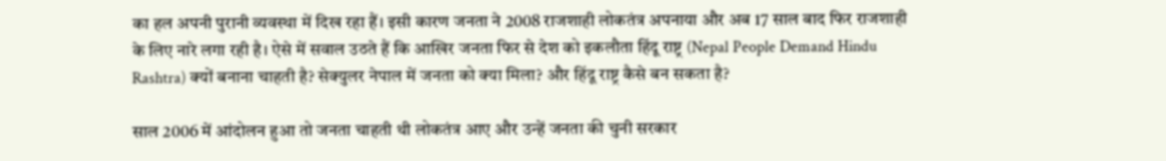का हल अपनी पुरानी व्यवस्था में दिख रहा हैं। इसी कारण जनता ने 2008 राजशाही लोकतंत्र अपनाया और अब 17 साल बाद फिर राजशाही के लिए नारे लगा रही है। ऐसे में सवाल उठते हैं कि आखिर जनता फिर से देश को इकलौता हिंदू राष्ट्र (Nepal People Demand Hindu Rashtra) क्यों बनाना चाहती है? सेक्युलर नेपाल में जनता को क्या मिला? और हिंदू राष्ट्र कैसे बन सकता है?

साल 2006 में आंदोलन हुआ तो जनता चाहती थी लोकतंत्र आए और उन्हें जनता की चुनी सरकार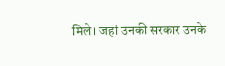मिले। जहां उनकी सरकार उनके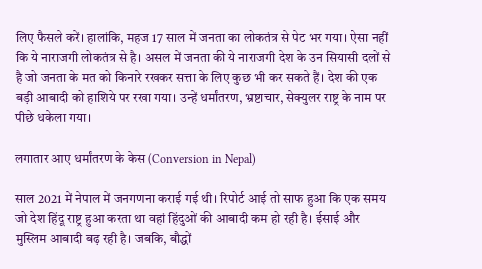लिए फैसले करें। हालांकि, महज 17 साल में जनता का लोकतंत्र से पेट भर गया। ऐसा नहीं कि ये नाराजगी लोकतंत्र से है। असल में जनता की ये नाराजगी देश के उन सियासी दलों से है जो जनता के मत को किनारे रखकर सत्ता के लिए कुछ भी कर सकते हैं। देश की एक बड़ी आबादी को हाशिये पर रखा गया। उन्हें धर्मांतरण, भ्रष्टाचार, सेक्युलर राष्ट्र के नाम पर पीछे धकेला गया।

लगातार आए धर्मांतरण के केस (Conversion in Nepal)

साल 2021 में नेपाल में जनगणना कराई गई थी। रिपोर्ट आई तो साफ हुआ कि एक समय जो देश हिंदू राष्ट्र हुआ करता था वहां हिंदुओं की आबादी कम हो रही है। ईसाई और मुस्लिम आबादी बढ़ रही है। जबकि, बौद्धों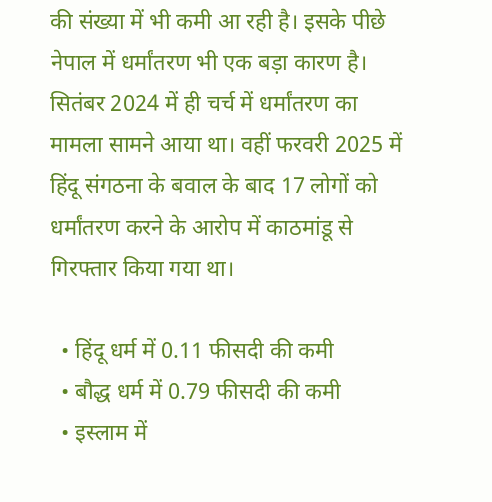की संख्या में भी कमी आ रही है। इसके पीछे नेपाल में धर्मांतरण भी एक बड़ा कारण है। सितंबर 2024 में ही चर्च में धर्मांतरण का मामला सामने आया था। वहीं फरवरी 2025 में हिंदू संगठना के बवाल के बाद 17 लोगों को धर्मांतरण करने के आरोप में काठमांडू से गिरफ्तार किया गया था।

  • हिंदू धर्म में 0.11 फीसदी की कमी
  • बौद्ध धर्म में 0.79 फीसदी की कमी
  • इस्लाम में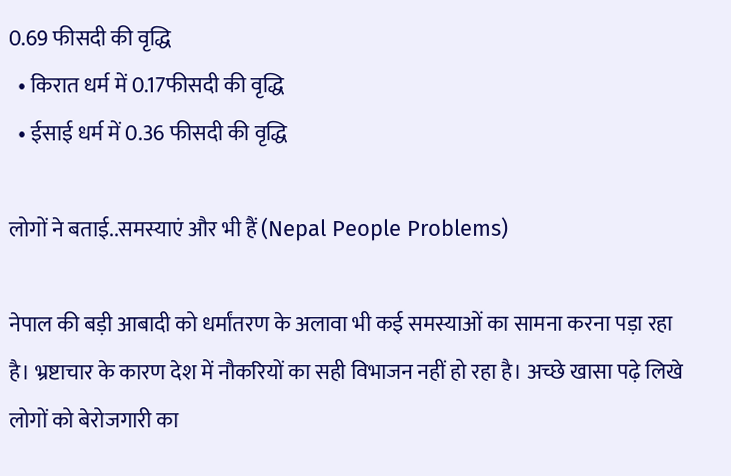0.69 फीसदी की वृद्धि
  • किरात धर्म में 0.17फीसदी की वृद्धि
  • ईसाई धर्म में 0.36 फीसदी की वृद्धि

लोगों ने बताई..समस्याएं और भी हैं (Nepal People Problems)

नेपाल की बड़ी आबादी को धर्मांतरण के अलावा भी कई समस्याओं का सामना करना पड़ा रहा है। भ्रष्टाचार के कारण देश में नौकरियों का सही विभाजन नहीं हो रहा है। अच्छे खासा पढ़े लिखे लोगों को बेरोजगारी का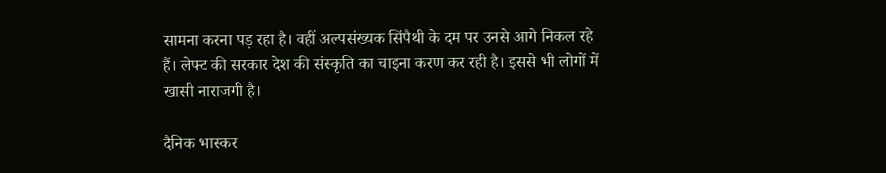सामना करना पड़ रहा है। वहीं अल्पसंख्यक सिंपैथी के दम पर उनसे आगे निकल रहे हैं। लेफ्ट की सरकार देश की संस्कृति का चाइना करण कर रही है। इससे भी लोगों में खासी नाराजगी है।

दैनिक भास्कर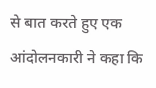से बात करते हुए एक आंदोलनकारी ने कहा कि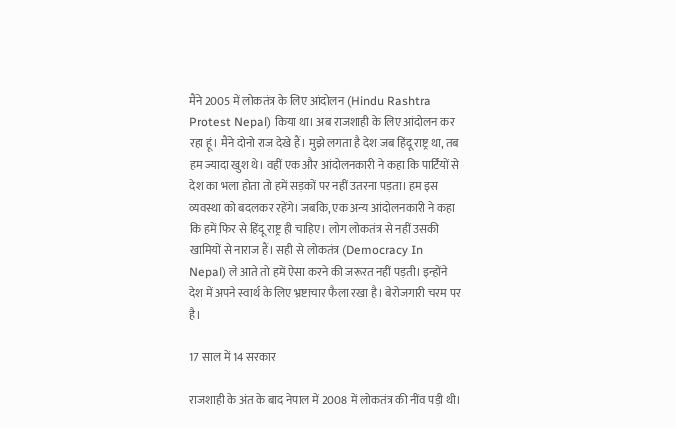मैंने 2005 में लोकतंत्र के लिए आंदोलन (Hindu Rashtra Protest Nepal) किया था। अब राजशाही के लिए आंदोलन कर रहा हूं। मैंने दोनो राज देखे हैं। मुझे लगता है देश जब हिंदू राष्ट्र था, तब हम ज्यादा खुश थे। वहीं एक और आंदोलनकारी ने कहा कि पार्टियों से देश का भला होता तो हमें सड़कों पर नहीं उतरना पड़ता। हम इस व्यवस्था को बदलकर रहेंगे। जबकि, एक अन्य आंदोलनकारी ने कहा कि हमें फिर से हिंदू राष्ट्र ही चाहिए। लोग लोकतंत्र से नहीं उसकी खामियों से नाराज हैं। सही से लोकतंत्र (Democracy In Nepal) ले आते तो हमें ऐसा करने की जरूरत नहीं पड़ती। इन्होंने देश में अपने स्वार्थ के लिए भ्रष्टाचार फैला रखा है। बेरोजगारी चरम पर है।

17 साल में 14 सरकार

राजशाही के अंत के बाद नेपाल में 2008 में लोकतंत्र की नींव पड़ी थी।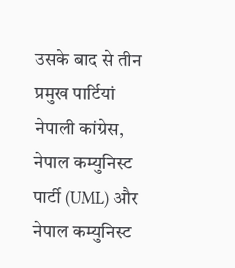उसके बाद से तीन प्रमुख पार्टियां नेपाली कांग्रेस, नेपाल कम्युनिस्ट पार्टी (UML) और नेपाल कम्युनिस्ट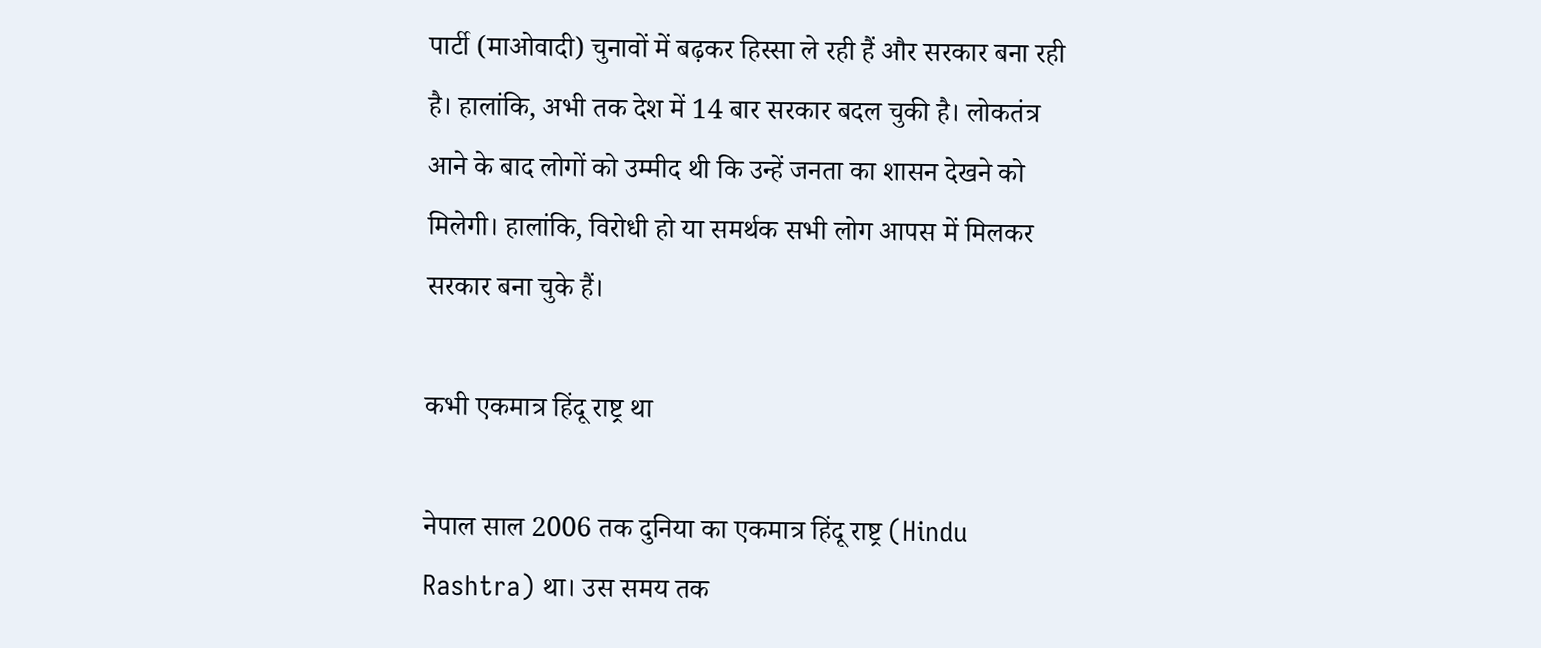पार्टी (माओवादी) चुनावों में बढ़कर हिस्सा ले रही हैं और सरकार बना रही है। हालांकि, अभी तक देश में 14 बार सरकार बदल चुकी है। लोकतंत्र आने के बाद लोगों को उम्मीद थी कि उन्हें जनता का शासन देखने को मिलेगी। हालांकि, विरोधी हो या समर्थक सभी लोग आपस में मिलकर सरकार बना चुके हैं।

कभी एकमात्र हिंदू राष्ट्र था

नेपाल साल 2006 तक दुनिया का एकमात्र हिंदू राष्ट्र (Hindu Rashtra) था। उस समय तक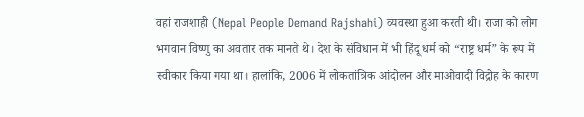वहां राजशाही (Nepal People Demand Rajshahi) व्यवस्था हुआ करती थी। राजा को लोग भगवान विष्णु का अवतार तक मानते थे। देश के संविधान में भी हिंदू धर्म को “राष्ट्र धर्म” के रूप में स्वीकार किया गया था। हालांकि, 2006 में लोकतांत्रिक आंदोलन और माओवादी विद्रोह के कारण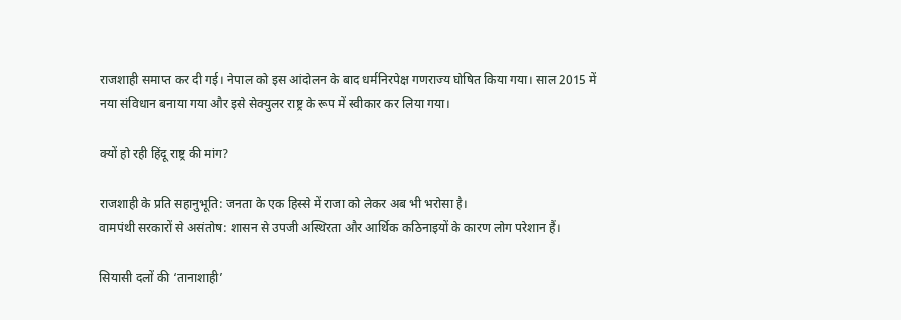राजशाही समाप्त कर दी गई। नेपाल को इस आंदोलन के बाद धर्मनिरपेक्ष गणराज्य घोषित किया गया। साल 2015 में नया संविधान बनाया गया और इसे सेक्युलर राष्ट्र के रूप में स्वीकार कर लिया गया।

क्यों हो रही हिंदू राष्ट्र की मांग?

राजशाही के प्रति सहानुभूति: जनता के एक हिस्से में राजा को लेकर अब भी भरोसा है।
वामपंथी सरकारों से असंतोष: शासन से उपजी अस्थिरता और आर्थिक कठिनाइयों के कारण लोग परेशान हैं।

सियासी दलों की ‘तानाशाही’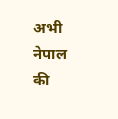अभी नेपाल की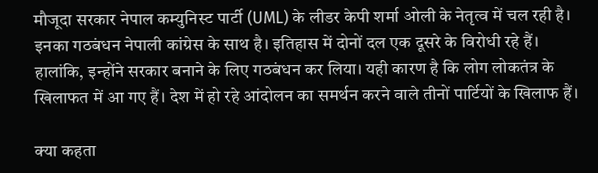मौजूदा सरकार नेपाल कम्युनिस्ट पार्टी (UML) के लीडर केपी शर्मा ओली के नेतृत्व में चल रही है। इनका गठबंधन नेपाली कांग्रेस के साथ है। इतिहास में दोनों दल एक दूसरे के विरोधी रहे हैं। हालांकि, इन्होंने सरकार बनाने के लिए गठबंधन कर लिया। यही कारण है कि लोग लोकतंत्र के खिलाफत में आ गए हैं। देश में हो रहे आंदोलन का समर्थन करने वाले तीनों पार्टियों के खिलाफ हैं।

क्या कहता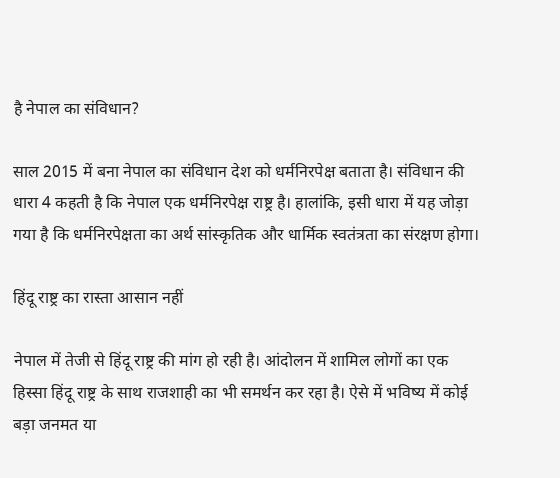है नेपाल का संविधान?

साल 2015 में बना नेपाल का संविधान देश को धर्मनिरपेक्ष बताता है। संविधान की धारा 4 कहती है कि नेपाल एक धर्मनिरपेक्ष राष्ट्र है। हालांकि, इसी धारा में यह जोड़ा गया है कि धर्मनिरपेक्षता का अर्थ सांस्कृतिक और धार्मिक स्वतंत्रता का संरक्षण होगा।

हिंदू राष्ट्र का रास्ता आसान नहीं

नेपाल में तेजी से हिंदू राष्ट्र की मांग हो रही है। आंदोलन में शामिल लोगों का एक हिस्सा हिंदू राष्ट्र के साथ राजशाही का भी समर्थन कर रहा है। ऐसे में भविष्य में कोई बड़ा जनमत या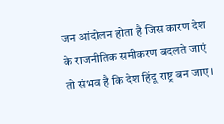जन आंदोलन होता है जिस कारण देश के राजनीतिक समीकरण बदलते जाएं तो संभव है कि देश हिंदू राष्ट्र बन जाए।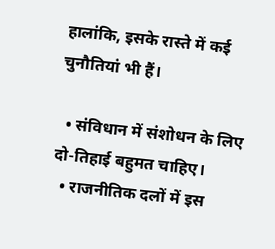हालांकि, इसके रास्ते में कई चुनौतियां भी हैं।

  • संविधान में संशोधन के लिए दो-तिहाई बहुमत चाहिए।
  • राजनीतिक दलों में इस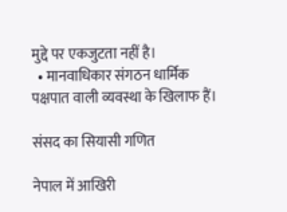मुद्दे पर एकजुटता नहीं है।
  • मानवाधिकार संगठन धार्मिक पक्षपात वाली व्यवस्था के खिलाफ हैं।

संसद का सियासी गणित

नेपाल में आखिरी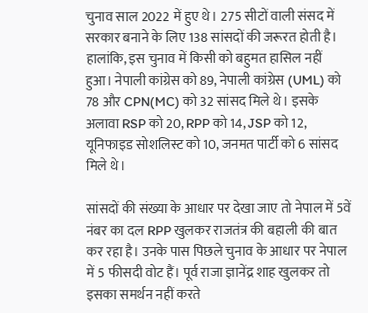चुनाव साल 2022 में हुए थे। 275 सीटों वाली संसद में सरकार बनाने के लिए 138 सांसदों की जरूरत होती है। हालांकि, इस चुनाव में किसी को बहुमत हासिल नहीं हुआ। नेपाली कांग्रेस को 89, नेपाली कांग्रेस (UML) को 78 और CPN(MC) को 32 सांसद मिले थे। इसके अलावा RSP को 20, RPP को 14, JSP को 12, यूनिफाइड सोशलिस्ट को 10, जनमत पार्टी को 6 सांसद मिले थे।

सांसदों की संख्या के आधार पर देखा जाए तो नेपाल में 5वें नंबर का दल RPP खुलकर राजतंत्र की बहाली की बात कर रहा है। उनके पास पिछले चुनाव के आधार पर नेपाल में 5 फीसदी वोट हैं। पूर्व राजा ज्ञानेंद्र शाह खुलकर तो इसका समर्थन नहीं करते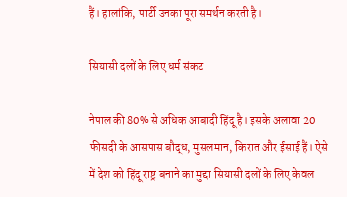हैं। हालांकि, पार्टी उनका पूरा समर्थन करती है।

सियासी दलों के लिए धर्म संकट

नेपाल की 80% से अधिक आबादी हिंदू है। इसके अलावा 20 फीसदी के आसपास बौद्ध, मुसलमान, किरात और ईसाई हैं। ऐसे में देश को हिंदू राष्ट्र बनाने का मुद्दा सियासी दलों के लिए केवल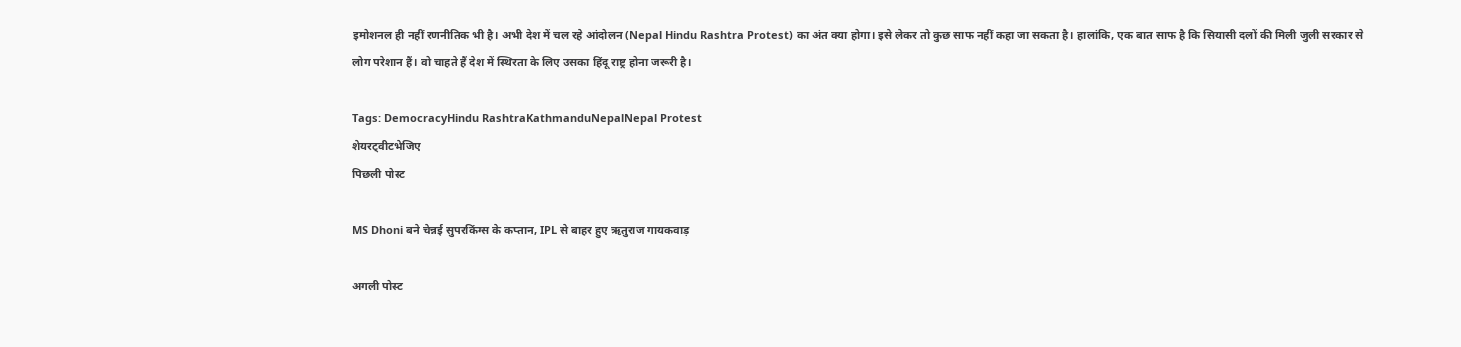इमोशनल ही नहीं रणनीतिक भी है। अभी देश में चल रहे आंदोलन (Nepal Hindu Rashtra Protest) का अंत क्या होगा। इसे लेकर तो कुछ साफ नहीं कहा जा सकता है। हालांकि, एक बात साफ है कि सियासी दलों की मिली जुली सरकार से लोग परेशान हैं। वो चाहते हैं देश में स्थिरता के लिए उसका हिंदू राष्ट्र होना जरूरी है।

Tags: DemocracyHindu RashtraKathmanduNepalNepal Protest
शेयरट्वीटभेजिए
पिछली पोस्ट

MS Dhoni बने चेन्नई सुपरकिंग्स के कप्तान, IPL से बाहर हुए ऋतुराज गायकवाड़

अगली पोस्ट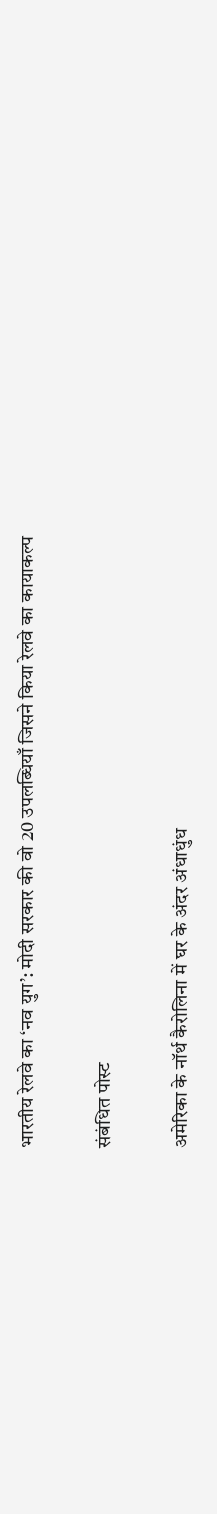भारतीय रेलवे का ‘नव युग’: मोदी सरकार की वो 20 उपलब्धियाँ जिसने किया रेलवे का कायाकल्प

संबंधित पोस्ट

अमेरिका के नॉर्थ कैरोलिना में घर के अंदर अंधाधुंध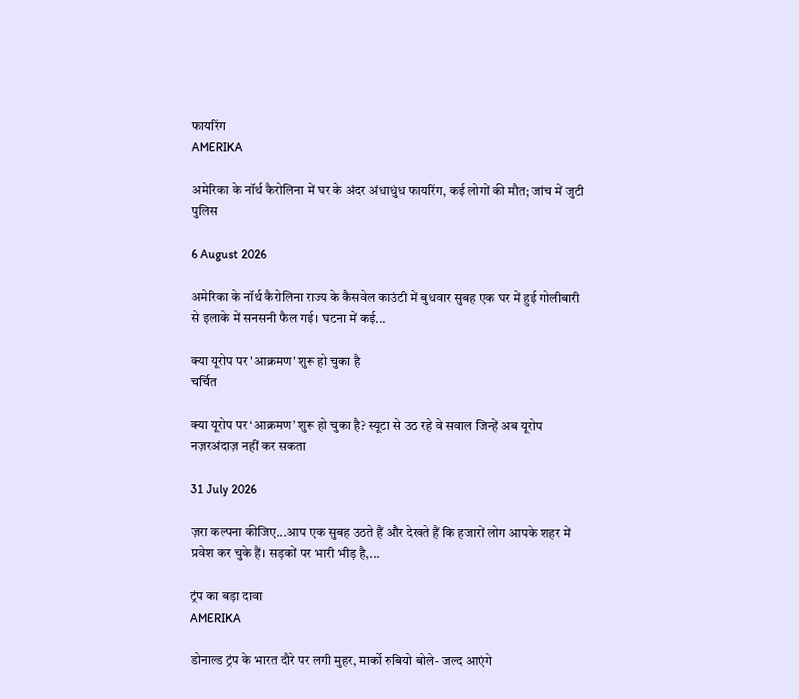फायरिंग
AMERIKA

अमेरिका के नॉर्थ कैरोलिना में घर के अंदर अंधाधुंध फायरिंग, कई लोगों की मौत; जांच में जुटी पुलिस

6 August 2026

अमेरिका के नॉर्थ कैरोलिना राज्य के कैसवेल काउंटी में बुधवार सुबह एक घर में हुई गोलीबारी से इलाके में सनसनी फैल गई। घटना में कई...

क्या यूरोप पर 'आक्रमण' शुरू हो चुका है
चर्चित

क्या यूरोप पर ‘आक्रमण’ शुरू हो चुका है? स्यूटा से उठ रहे वे सवाल जिन्हें अब यूरोप नज़रअंदाज़ नहीं कर सकता

31 July 2026

ज़रा कल्पना कीजिए...आप एक सुबह उठते हैं और देखते हैं कि हजारों लोग आपके शहर में प्रवेश कर चुके हैं। सड़कों पर भारी भीड़ है,...

ट्रंप का बड़ा दावा
AMERIKA

डोनाल्ड ट्रंप के भारत दौरे पर लगी मुहर, मार्को रुबियो बोले- जल्द आएंगे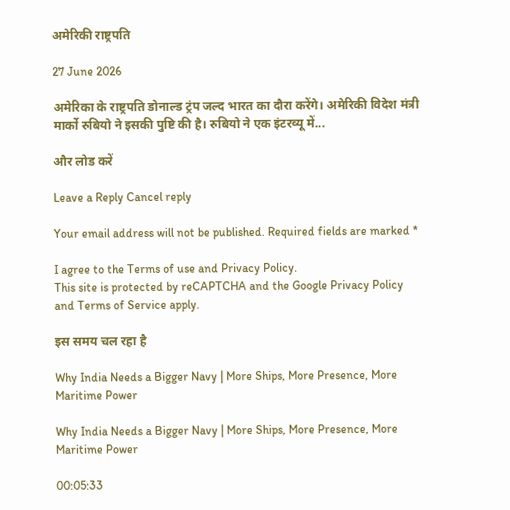अमेरिकी राष्ट्रपति

27 June 2026

अमेरिका के राष्ट्रपति डोनाल्ड ट्रंप जल्द भारत का दौरा करेंगे। अमेरिकी विदेश मंत्री मार्को रुबियो ने इसकी पुष्टि की है। रुबियो ने एक इंटरव्यू में...

और लोड करें

Leave a Reply Cancel reply

Your email address will not be published. Required fields are marked *

I agree to the Terms of use and Privacy Policy.
This site is protected by reCAPTCHA and the Google Privacy Policy and Terms of Service apply.

इस समय चल रहा है

Why India Needs a Bigger Navy | More Ships, More Presence, More Maritime Power

Why India Needs a Bigger Navy | More Ships, More Presence, More Maritime Power

00:05:33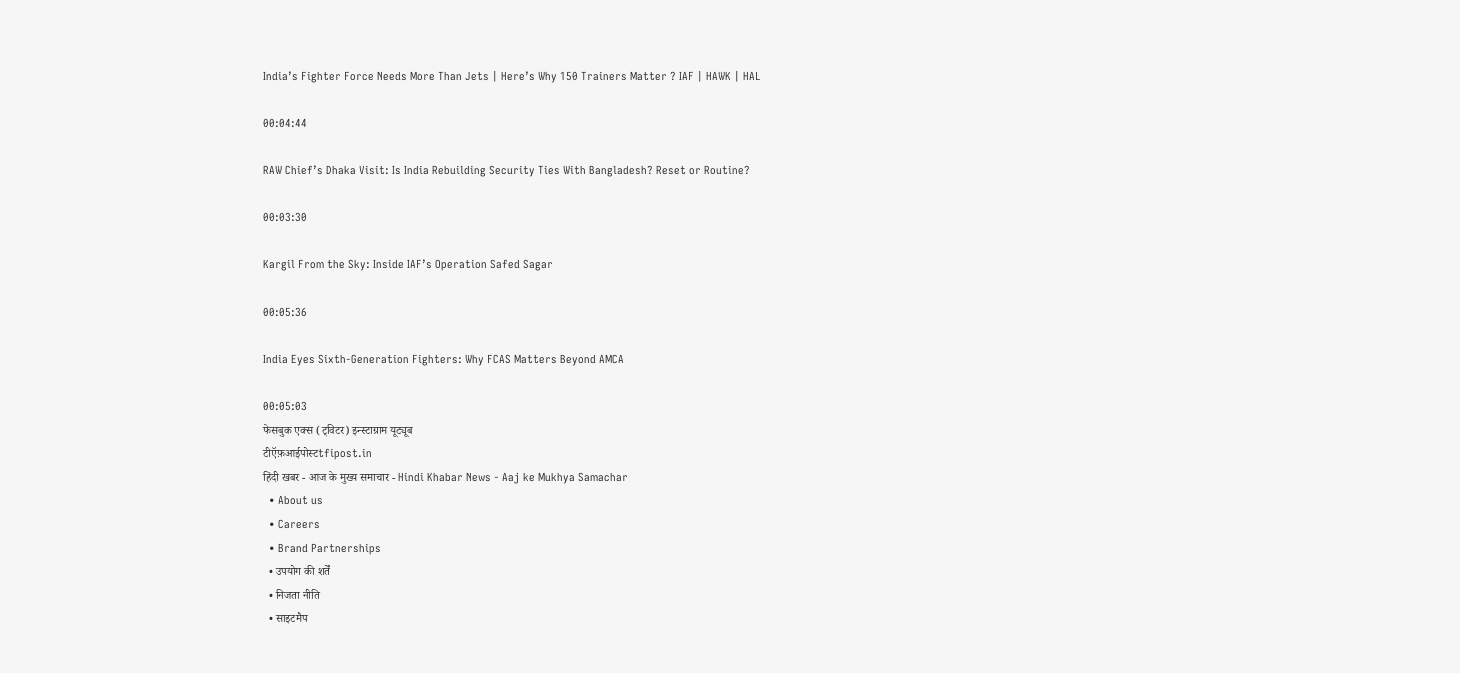India’s Fighter Force Needs More Than Jets | Here’s Why 150 Trainers Matter ? IAF | HAWK | HAL

00:04:44

RAW Chief’s Dhaka Visit: Is India Rebuilding Security Ties With Bangladesh? Reset or Routine?

00:03:30

Kargil From the Sky: Inside IAF’s Operation Safed Sagar

00:05:36

India Eyes Sixth-Generation Fighters: Why FCAS Matters Beyond AMCA

00:05:03
फेसबुक एक्स (ट्विटर) इन्स्टाग्राम यूट्यूब
टीऍफ़आईपोस्टtfipost.in
हिंदी खबर - आज के मुख्य समाचार - Hindi Khabar News - Aaj ke Mukhya Samachar
  • About us
  • Careers
  • Brand Partnerships
  • उपयोग की शर्तें
  • निजता नीति
  • साइटमैप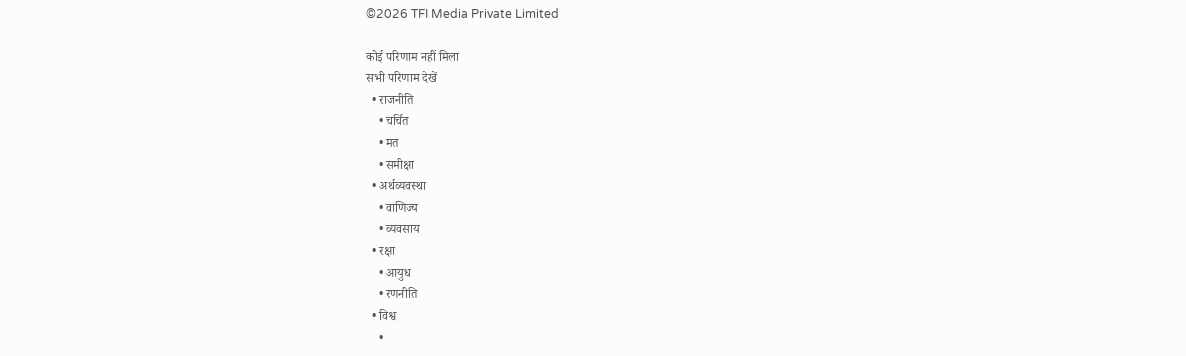©2026 TFI Media Private Limited

कोई परिणाम नहीं मिला
सभी परिणाम देखें
  • राजनीति
    • चर्चित
    • मत
    • समीक्षा
  • अर्थव्यवस्था
    • वाणिज्य
    • व्यवसाय
  • रक्षा
    • आयुध
    • रणनीति
  • विश्व
    •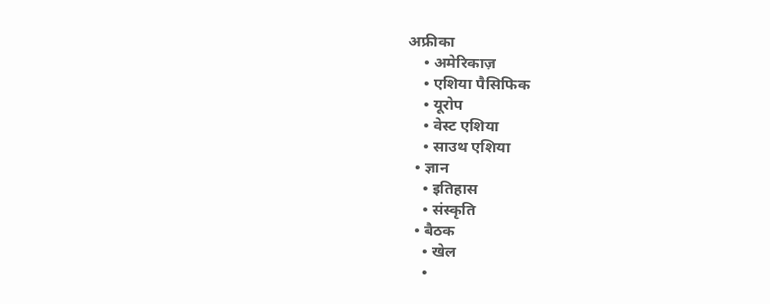अफ्रीका
    • अमेरिकाज़
    • एशिया पैसिफिक
    • यूरोप
    • वेस्ट एशिया
    • साउथ एशिया
  • ज्ञान
    • इतिहास
    • संस्कृति
  • बैठक
    • खेल
    •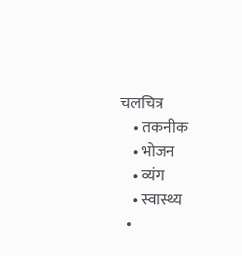चलचित्र
    • तकनीक
    • भोजन
    • व्यंग
    • स्वास्थ्य
  •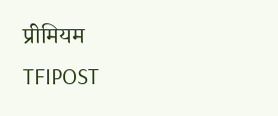प्रीमियम
TFIPOST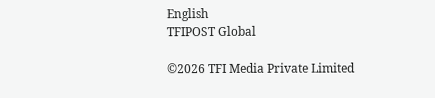English
TFIPOST Global

©2026 TFI Media Private Limited